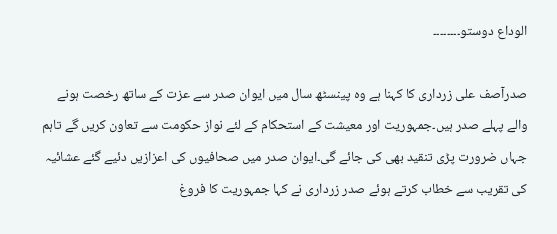الوداع دوستو۔۔۔۔۔۔۔۔

صدرآصف علی زرداری کا کہنا ہے وہ پینسٹھ سال میں ایوان صدر سے عزت کے ساتھ رخصت ہونے والے پہلے صدر ہیں۔جمہوریت اور معیشت کے استحکام کے لئے نواز حکومت سے تعاون کریں گے تاہم جہاں ضرورت پڑی تنقید بھی کی جائے گی۔ایوان صدر میں صحافیوں کی اعزازیں دئیے گئے عشائیہ کی تقریب سے خطاب کرتے ہوئے صدر زرداری نے کہا جمہوریت کا فروغ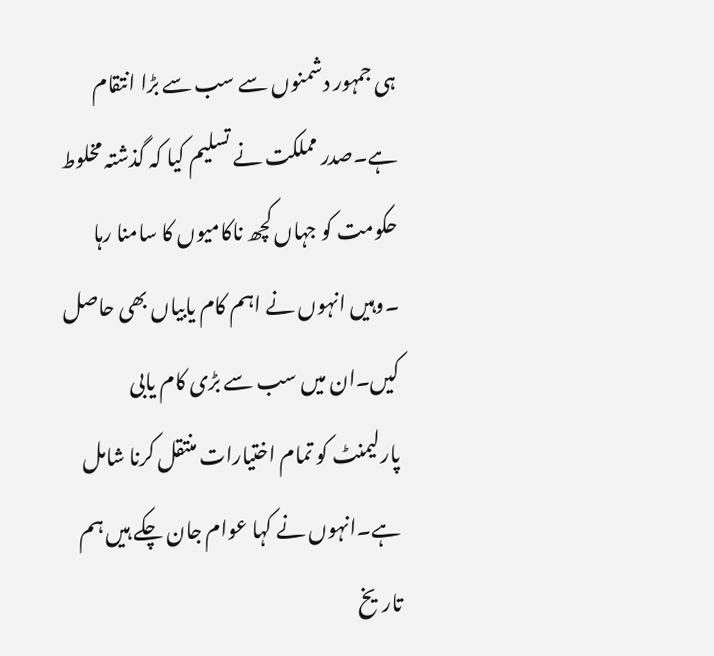ہی جمہور دشمنوں سے سب سے بڑا انتقام ہے۔صدر مملکت نے تسلیم کیا کہ گذشتہ مخلوط حکومت کو جہاں کچھ ناکامیوں کا سامنا رہا ۔وہیں انہوں نے اہم کام یابیاں بھی حاصل کیں۔ان میں سب سے بڑی کام یابی پارلیمنٹ کو تمام اختیارات منتقل کرنا شامل ہے۔انہوں نے کہا عوام جان چکے ہیں ہم تاریخ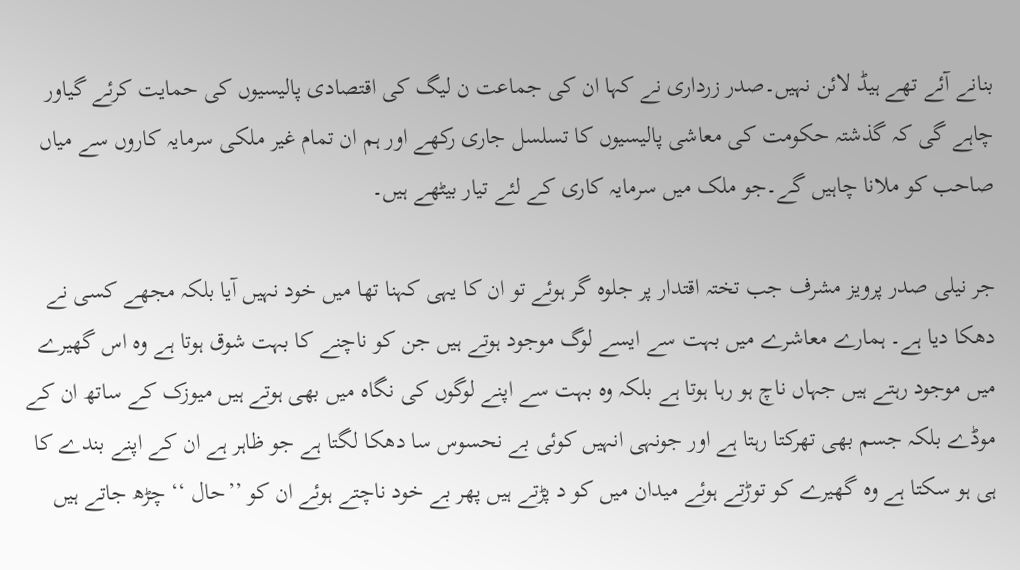بنانے آئے تھے ہیڈ لائن نہیں۔صدر زرداری نے کہا ان کی جماعت ن لیگ کی اقتصادی پالیسیوں کی حمایت کرئے گیاور چاہے گی کہ گذشتہ حکومت کی معاشی پالیسیوں کا تسلسل جاری رکھے اور ہم ان تمام غیر ملکی سرمایہ کاروں سے میاں صاحب کو ملانا چاہیں گے۔جو ملک میں سرمایہ کاری کے لئے تیار بیٹھے ہیں۔

جر نیلی صدر پرویز مشرف جب تختہ اقتدار پر جلوہ گر ہوئے تو ان کا یہی کہنا تھا میں خود نہیں آیا بلکہ مجھے کسی نے دھکا دیا ہے۔ ہمارے معاشرے میں بہت سے ایسے لوگ موجود ہوتے ہیں جن کو ناچنے کا بہت شوق ہوتا ہے وہ اس گھیرے میں موجود رہتے ہیں جہاں ناچ ہو رہا ہوتا ہے بلکہ وہ بہت سے اپنے لوگوں کی نگاہ میں بھی ہوتے ہیں میوزک کے ساتھ ان کے موڈے بلکہ جسم بھی تھرکتا رہتا ہے اور جونہی انہیں کوئی بے نحسوس سا دھکا لگتا ہے جو ظاہر ہے ان کے اپنے بندے کا ہی ہو سکتا ہے وہ گھیرے کو توڑتے ہوئے میدان میں کو د پڑتے ہیں پھر بے خود ناچتے ہوئے ان کو ’’حال ‘‘ چڑھ جاتے ہیں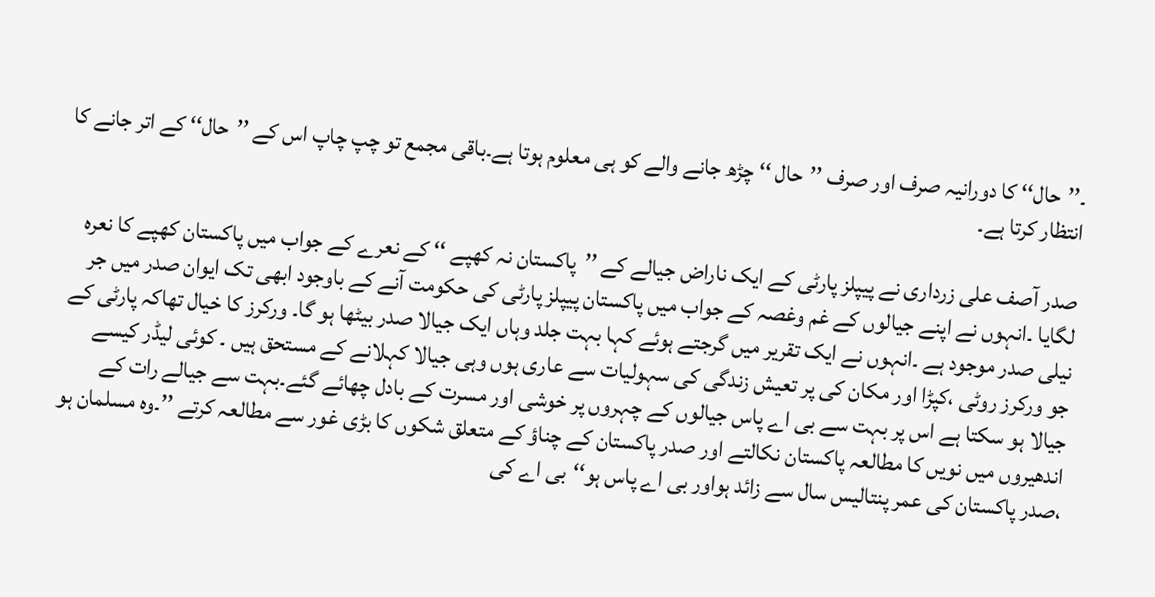۔’’حال‘‘ کا دورانیہ صرف اور صرف ’’حال ‘‘ چڑھ جانے والے کو ہی معلوم ہوتا ہے۔باقی مجمع تو چپ چاپ اس کے ’’حال‘‘ کے اتر جانے کا انتظار کرتا ہے۔

صدر آصف علی زرداری نے پیپلز پارٹی کے ایک ناراض جیالے کے ’’پاکستان نہ کھپے ‘‘ کے نعرے کے جواب میں پاکستان کھپے کا نعرہ لگایا ۔انہوں نے اپنے جیالوں کے غم وغصہ کے جواب میں پاکستان پیپلز پارٹی کی حکومت آنے کے باوجود ابھی تک ایوان صدر میں جر نیلی صدر موجود ہے ۔انہوں نے ایک تقریر میں گرجتے ہوئے کہا بہت جلد وہاں ایک جیالا صدر بیٹھا ہو گا۔ ورکرز کا خیال تھاکہ پارٹی کے جو ورکرز روٹی ،کپڑا اور مکان کی پر تعیش زندگی کی سہولیات سے عاری ہوں وہی جیالا کہلانے کے مستحق ہیں ۔ کوئی لیڈر کیسے جیالا ہو سکتا ہے اس پر بہت سے بی اے پاس جیالوں کے چہروں پر خوشی اور مسرت کے بادل چھائے گئے۔بہت سے جیالے رات کے اندھیروں میں نویں کا مطالعہ پاکستان نکالتے اور صدر پاکستان کے چناؤ کے متعلق شکوں کا بڑی غور سے مطالعہ کرتے ’’۔وہ مسلمان ہو ،صدر پاکستان کی عمر پنتالیس سال سے زائد ہواور بی اے پاس ہو‘‘بی اے کی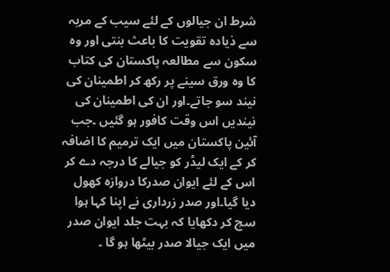شرط ان جیالوں کے لئے سیب کے مربہ سے ذیادہ تقویت کا باعث بنتی اور وہ سکون سے مطالعہ پاکستان کی کتاب کا وہ ورق سینے پر رکھ کر اطمینان کی نیند سو جاتے۔اور ان کی اطمینان کی نیندیں اس وقت کافور ہو گئیں ۔جب آئین پاکستان میں ایک ترمیم کا اضافہ کر کے ایک لیڈر کو جیالے کا درجہ دے کر اس کے لئے ایوان صدرکا دروازہ کھول دیا گیا۔اور صدر زرداری نے اپنا کہا ہوا سچ کر دکھایا کہ بہت جلد ایوان صدر میں ایک جیالا صدر بیٹھا ہو گا ۔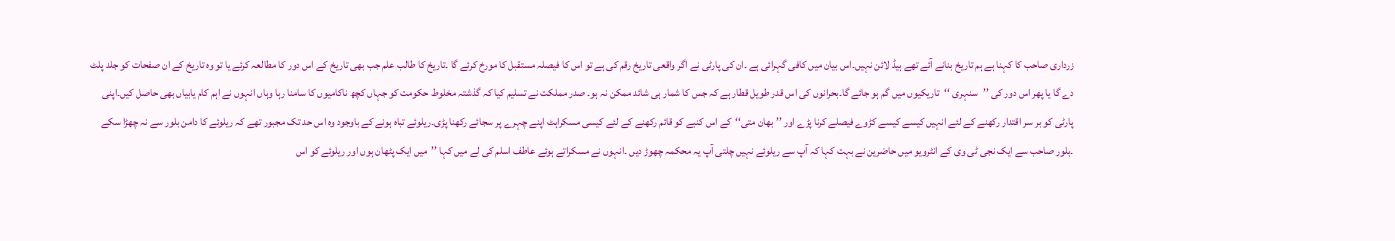زرداری صاحب کا کہنا ہے ہم تاریخ بنانے آئے تھے ہیڈ لائن نہیں۔اس بیان میں کافی گہرائی ہے ۔ان کی پارٹی نے اگر واقعی تاریخ رقم کی ہے تو اس کا فیصلہ مستقبل کا مورخ کرئے گا ۔تاریخ کا طالب علم جب بھی تاریخ کے اس دور کا مطالعہ کرئے یا تو وہ تاریخ کے ان صفحات کو جلد پلٹ دے گا یا پھر اس دور کی ’’سنہری ‘‘تاریکیوں میں گم ہو جائے گا۔بحرانوں کی اس قدر طویل قطار ہے کہ جس کا شمار ہی شائد ممکن نہ ہو۔ صدر مملکت نے تسلیم کیا کہ گذشتہ مخلوط حکومت کو جہاں کچھ ناکامیوں کا سامنا رہا وہاں انہوں نے اہم کام یابیاں بھی حاصل کیں۔اپنی پارٹی کو بر سر اقتدار رکھنے کے لئے انہیں کیسے کیسے کڑوے فیصلے کرنا پڑے اور ’’بھان متی‘‘کے اس کنبے کو قائم رکھنے کے لئے کیسی مسکراہٹ اپنے چہرے پر سجائے رکھنا پڑی۔ریلوئے تباہ ہونے کے باوجود وہ اس حد تک مجبور تھے کہ ریلوئے کا دامن بلور سے نہ چھڑا سکے ۔بلور صاحب سے ایک نجی ٹی وی کے انٹرویو میں حاضرین نے بہت کہا کہ آپ سے ریلوئے نہیں چلتی آپ یہ محکمہ چھوڑ دیں ۔انہوں نے مسکراتے ہوئے عاطف اسلم کی لے میں کہا ’’میں ایک پٹھان ہوں اور ریلوئے کو اس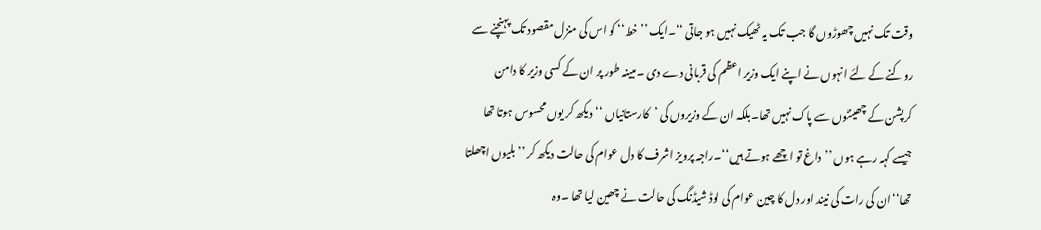وقت تک نہیں چھوڑوں گا جب تک یہ ٹھیک نہیں ہو جاتی ‘‘۔ایک ’’خط‘‘ کو اس کی منزل مقصود تک پہنچنے سے روکنے کے لئے انہوں نے اپنے ایک وزیر اعظم کی قربانی دے دی ۔مبینہ طور پر ان کے کسی وزیر کا دامن کرپشن کے چھینٹوں سے پاک نہیں تھا۔بلکہ ان کے وزیروں کی ’کارستانیاں ‘‘دیکھ کر یوں محسوس ہوتا تھا جیسے کہہ رہے ہوں ’’داغ تو اچھے ہوتے ہیں‘‘۔راجہ پرویز اشرف کا دل عوام کی حالت دیکھ کر ’’بلیوں اچھلتا تھا‘‘ان کی رات کی نیند اور دل کا چین عوام کی لوڈ شیڈنگ کی حالت نے چھین لیا تھا ۔وہ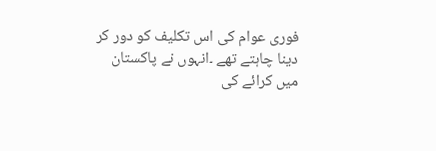فوری عوام کی اس تکلیف کو دور کر دینا چاہتے تھے ۔انہوں نے پاکستان میں کرائے کی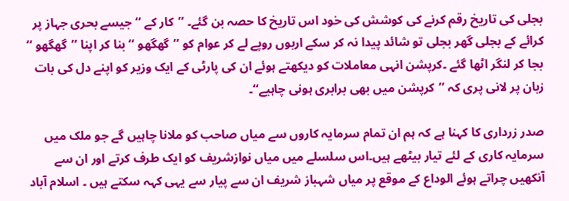بجلی کی تاریخ رقم کرنے کی کوشش کی خود اس تاریخ کا حصہ بن گئے۔ ’’کار کے ‘‘ جیسے بحری جہاز پر کرائے کے بجلی گھر بجلی تو شائد پیدا نہ کر سکے اربوں روپے لے کر عوام کو ’’گھگھو ‘‘ بنا کر اپنا ’’گھگھو ‘‘ بجا کر لنگر اٹھا گئے ۔کرپشن انہی معاملات کو دیکھتے ہوئے ان کی پارٹی کے ایک وزیر کو اپنے دل کی بات زبان پر لانی پری کہ ’’کرپشن میں بھی برابری ہونی چاہیے‘‘۔

صدر زرداری کا کہنا ہے کہ ہم ان تمام سرمایہ کاروں سے میاں صاحب کو ملانا چاہیں گے جو ملک میں سرمایہ کاری کے لئے تیار بیٹھے ہیں۔اس سلسلے میں میاں نوازشریف کو ایک طرف کرتے اور ان سے آنکھیں چراتے ہوئے الوداع کے موقع پر میاں شہباز شریف ان سے پیار سے یہی کہہ سکتے ہیں ۔ اسلام آباد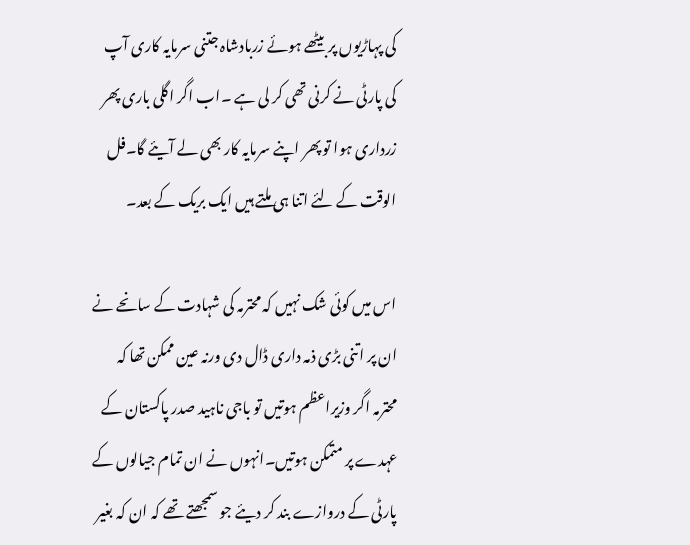کی پہاڑیوں پر بیٹھے ہوئے زربادشاہ جتنی سرمایہ کاری آپ کی پارٹی نے کرنی تھی کر لی ہے ۔اب اگر اگلی باری پھر زرداری ہوا تو پھر اپنے سرمایہ کار بھی لے آیئے گا۔فل الوقت کے لئے اتنا ہی ملتے ہیں ایک بریک کے بعد۔

اس میں کوئی شک نہیں کہ محترمہ کی شہادت کے سانحے نے ان پر اتنی بڑی ذمہ داری ڈال دی ورنہ عین ممکن تھا کہ محترمہ اگر وزیراعظم ہوتیں تو باجی ناہید صدر پاکستان کے عہدے پر متمکن ہوتیں۔انہوں نے ان تمام جیالوں کے پارٹی کے دروازے بند کر دیئے جو سمجھتے تھے کہ ان کہ بغیر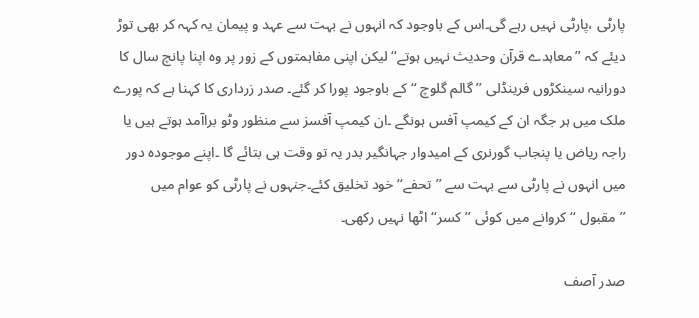پارٹی ،پارٹی نہیں رہے گی۔اس کے باوجود کہ انہوں نے بہت سے عہد و پیمان یہ کہہ کر بھی توڑ دیئے کہ ’’معاہدے قرآن وحدیث نہیں ہوتے‘‘لیکن اپنی مفاہمتوں کے زور پر وہ اپنا پانچ سال کا دورانیہ سینکڑوں فرینڈلی ’’گالم گلوچ ‘‘کے باوجود پورا کر گئے۔ صدر زرداری کا کہنا ہے کہ پورے ملک میں ہر جگہ ان کے کیمپ آفس ہونگے ۔ان کیمپ آفسز سے منظور وٹو براآمد ہوتے ہیں یا راجہ ریاض یا پنجاب گورنری کے امیدوار جہانگیر بدر یہ تو وقت ہی بتائے گا ۔اپنے موجودہ دور میں انہوں نے پارٹی سے بہت سے ’’تحفے‘‘ خود تخلیق کئے۔جنہوں نے پارٹی کو عوام میں ’’مقبول ‘‘ کروانے میں کوئی ’’کسر‘‘اٹھا نہیں رکھی۔

صدر آصف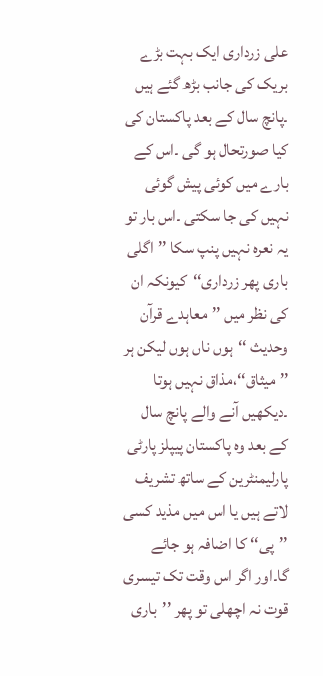علی زرداری ایک بہت بڑے بریک کی جانب بڑھ گئے ہیں ۔پانچ سال کے بعد پاکستان کی کیا صورتحال ہو گی ۔اس کے بارے میں کوئی پیش گوئی نہیں کی جا سکتی ۔اس بار تو یہ نعرہ نہیں پنپ سکا ’’اگلی باری پھر زرداری‘‘کیونکہ ان کی نظر میں ’’معاہدے قرآن وحدیث ‘‘ہوں ناں ہوں لیکن ہر ’’میثاق‘‘،مذاق نہیں ہوتا ۔دیکھیں آنے والے پانچ سال کے بعد وہ پاکستان پیپلز پارٹی پارلیمنٹرین کے ساتھ تشریف لاتے ہیں یا اس میں مذید کسی ’’پی‘‘ کا اضافہ ہو جائے گا۔اور اگر اس وقت تک تیسری قوت نہ اچھلی تو پھر ’’باری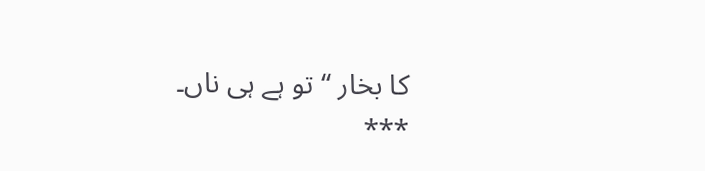کا بخار ‘‘ تو ہے ہی ناں۔
***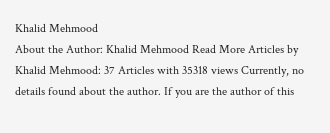Khalid Mehmood
About the Author: Khalid Mehmood Read More Articles by Khalid Mehmood: 37 Articles with 35318 views Currently, no details found about the author. If you are the author of this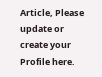Article, Please update or create your Profile here.